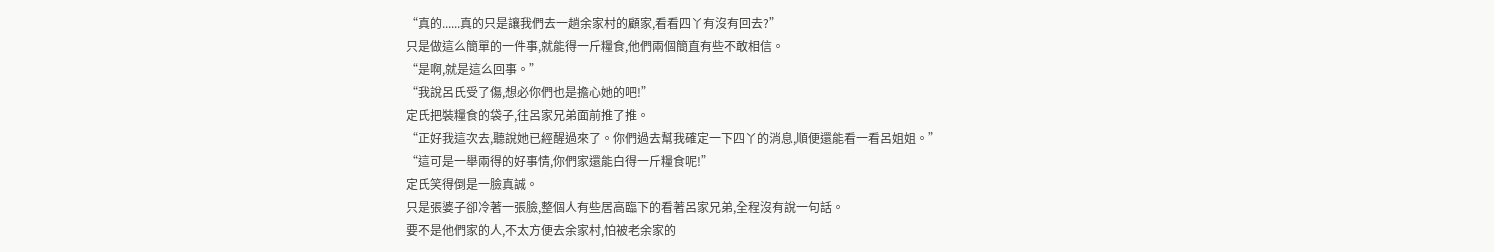“真的......真的只是讓我們去一趟余家村的顧家,看看四丫有沒有回去?”
只是做這么簡單的一件事,就能得一斤糧食,他們兩個簡直有些不敢相信。
“是啊,就是這么回事。”
“我說呂氏受了傷,想必你們也是擔心她的吧!”
定氏把裝糧食的袋子,往呂家兄弟面前推了推。
“正好我這次去,聽說她已經醒過來了。你們過去幫我確定一下四丫的消息,順便還能看一看呂姐姐。”
“這可是一舉兩得的好事情,你們家還能白得一斤糧食呢!”
定氏笑得倒是一臉真誠。
只是張婆子卻冷著一張臉,整個人有些居高臨下的看著呂家兄弟,全程沒有說一句話。
要不是他們家的人,不太方便去余家村,怕被老余家的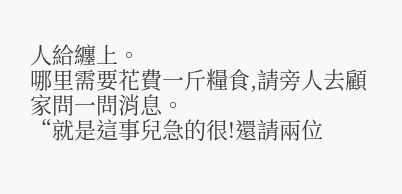人給纏上。
哪里需要花費一斤糧食,請旁人去顧家問一問消息。
“就是這事兒急的很!還請兩位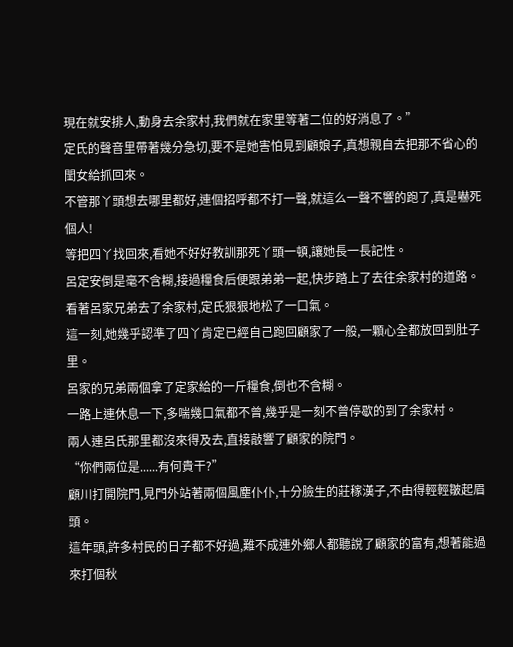現在就安排人,動身去余家村,我們就在家里等著二位的好消息了。”
定氏的聲音里帶著幾分急切,要不是她害怕見到顧娘子,真想親自去把那不省心的閨女給抓回來。
不管那丫頭想去哪里都好,連個招呼都不打一聲,就這么一聲不響的跑了,真是嚇死個人!
等把四丫找回來,看她不好好教訓那死丫頭一頓,讓她長一長記性。
呂定安倒是毫不含糊,接過糧食后便跟弟弟一起,快步踏上了去往余家村的道路。
看著呂家兄弟去了余家村,定氏狠狠地松了一口氣。
這一刻,她幾乎認準了四丫肯定已經自己跑回顧家了一般,一顆心全都放回到肚子里。
呂家的兄弟兩個拿了定家給的一斤糧食,倒也不含糊。
一路上連休息一下,多喘幾口氣都不曾,幾乎是一刻不曾停歇的到了余家村。
兩人連呂氏那里都沒來得及去,直接敲響了顧家的院門。
“你們兩位是......有何貴干?”
顧川打開院門,見門外站著兩個風塵仆仆,十分臉生的莊稼漢子,不由得輕輕皺起眉頭。
這年頭,許多村民的日子都不好過,難不成連外鄉人都聽說了顧家的富有,想著能過來打個秋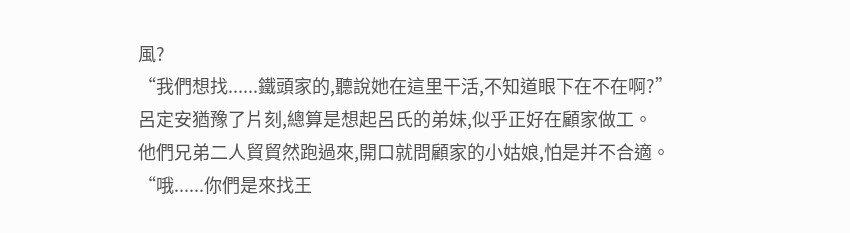風?
“我們想找......鐵頭家的,聽說她在這里干活,不知道眼下在不在啊?”
呂定安猶豫了片刻,總算是想起呂氏的弟妹,似乎正好在顧家做工。
他們兄弟二人貿貿然跑過來,開口就問顧家的小姑娘,怕是并不合適。
“哦......你們是來找王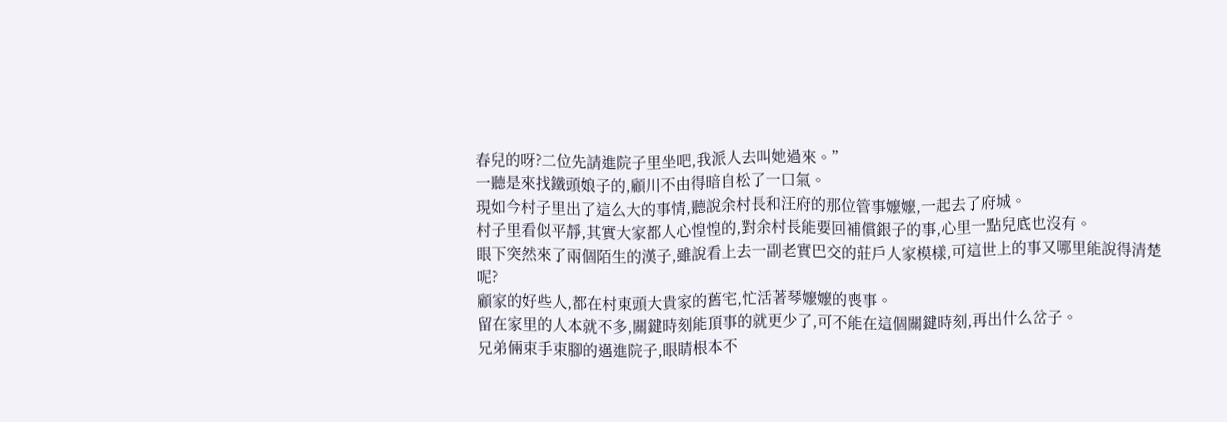春兒的呀?二位先請進院子里坐吧,我派人去叫她過來。”
一聽是來找鐵頭娘子的,顧川不由得暗自松了一口氣。
現如今村子里出了這么大的事情,聽說余村長和汪府的那位管事嬤嬤,一起去了府城。
村子里看似平靜,其實大家都人心惶惶的,對余村長能要回補償銀子的事,心里一點兒底也沒有。
眼下突然來了兩個陌生的漢子,雖說看上去一副老實巴交的莊戶人家模樣,可這世上的事又哪里能說得清楚呢?
顧家的好些人,都在村東頭大貴家的舊宅,忙活著琴嬤嬤的喪事。
留在家里的人本就不多,關鍵時刻能頂事的就更少了,可不能在這個關鍵時刻,再出什么岔子。
兄弟倆束手束腳的邁進院子,眼睛根本不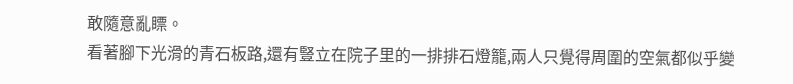敢隨意亂瞟。
看著腳下光滑的青石板路,還有豎立在院子里的一排排石燈籠,兩人只覺得周圍的空氣都似乎變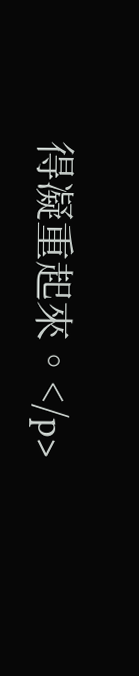得凝重起來。</p>